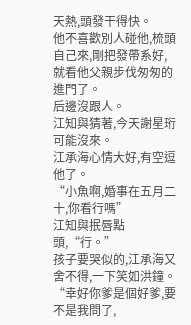天熱,頭發干得快。
他不喜歡別人碰他,梳頭自己來,剛把發帶系好,就看他父親步伐匆匆的進門了。
后邊沒跟人。
江知與猜著,今天謝星珩可能沒來。
江承海心情大好,有空逗他了。
“小魚啊,婚事在五月二十,你看行嗎”
江知與抿唇點頭,“行。”
孩子要哭似的,江承海又舍不得,一下笑如洪鐘。
“幸好你爹是個好爹,要不是我問了,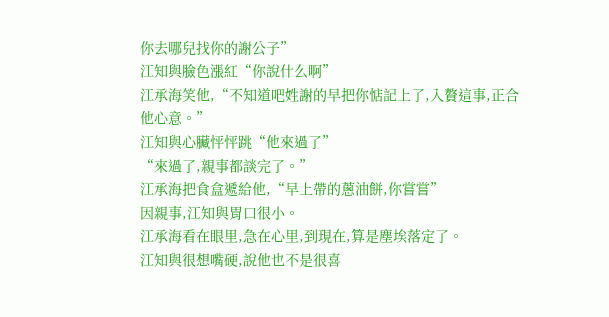你去哪兒找你的謝公子”
江知與臉色漲紅“你說什么啊”
江承海笑他,“不知道吧姓謝的早把你惦記上了,入贅這事,正合他心意。”
江知與心臟怦怦跳“他來過了”
“來過了,親事都談完了。”
江承海把食盒遞給他,“早上帶的蔥油餅,你嘗嘗”
因親事,江知與胃口很小。
江承海看在眼里,急在心里,到現在,算是塵埃落定了。
江知與很想嘴硬,說他也不是很喜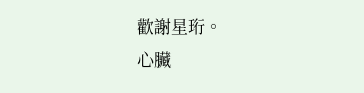歡謝星珩。
心臟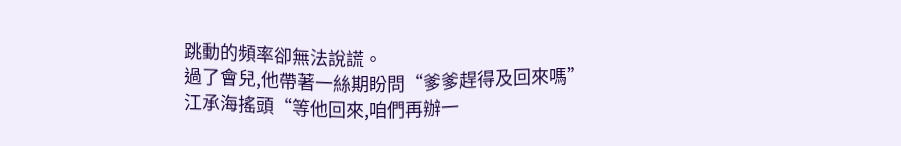跳動的頻率卻無法說謊。
過了會兒,他帶著一絲期盼問“爹爹趕得及回來嗎”
江承海搖頭“等他回來,咱們再辦一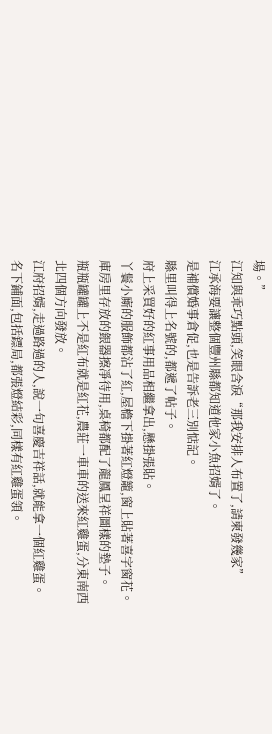場。”
江知與乖巧點頭,笑眼含淚“那我安排人布置了,請柬發幾家”
江承海要讓整個豐州縣都知道他家小魚招婿了。
是補償婚事倉促,也是告訴老三別惦記。
縣里叫得上名號的,都遞了帖子。
府上采買好的紅事用品相繼拿出,懸掛張貼。
丫鬟小廝的服飾都沾了紅,屋檐下掛著紅燈籠,窗上貼著喜字窗花。
庫房里存放的銀器擦凈待用,桌椅都配了龍鳳呈祥圖樣的墊子。
瓶瓶罐罐上不是紅布就是紅花,農莊一車車的送來紅雞蛋,分東南西北四個方向發放。
江府招婿,走過路過的人,說一句喜慶吉祥話,就能拿一個紅雞蛋。
名下鋪面,包括鏢局,都張燈結彩,同樣有紅雞蛋領。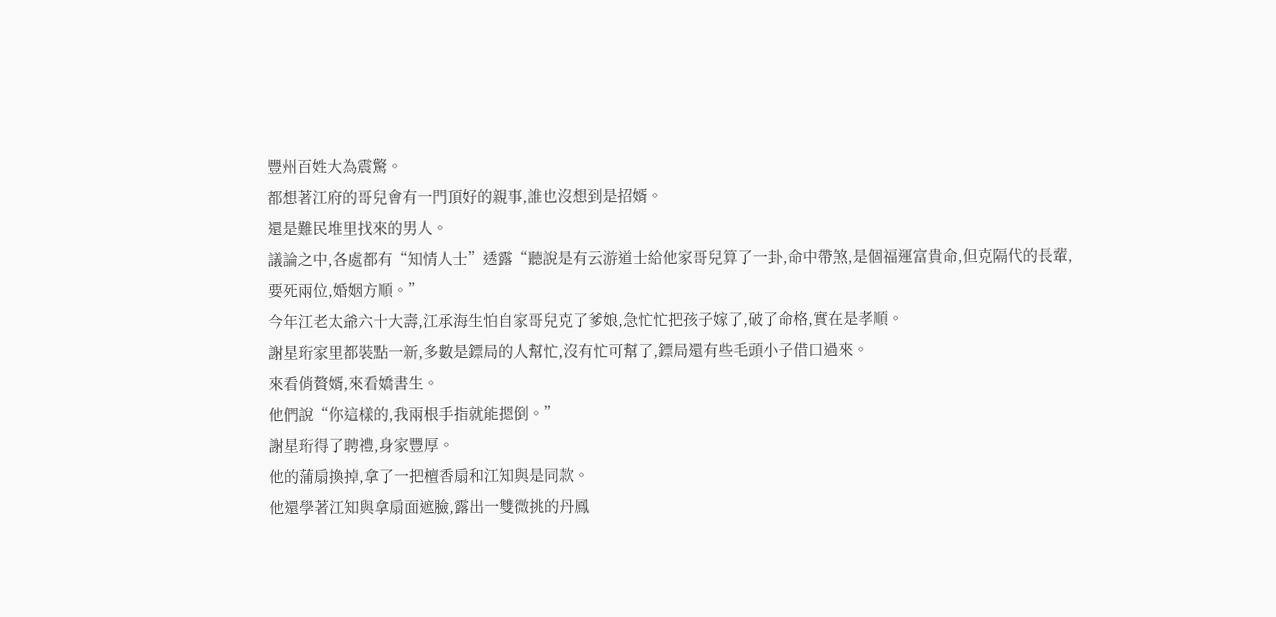豐州百姓大為震驚。
都想著江府的哥兒會有一門頂好的親事,誰也沒想到是招婿。
還是難民堆里找來的男人。
議論之中,各處都有“知情人士”透露“聽說是有云游道士給他家哥兒算了一卦,命中帶煞,是個福運富貴命,但克隔代的長輩,要死兩位,婚姻方順。”
今年江老太爺六十大壽,江承海生怕自家哥兒克了爹娘,急忙忙把孩子嫁了,破了命格,實在是孝順。
謝星珩家里都裝點一新,多數是鏢局的人幫忙,沒有忙可幫了,鏢局還有些毛頭小子借口過來。
來看俏贅婿,來看嬌書生。
他們說“你這樣的,我兩根手指就能摁倒。”
謝星珩得了聘禮,身家豐厚。
他的蒲扇換掉,拿了一把檀香扇和江知與是同款。
他還學著江知與拿扇面遮臉,露出一雙微挑的丹鳳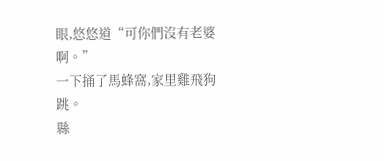眼,悠悠道“可你們沒有老婆啊。”
一下捅了馬蜂窩,家里雞飛狗跳。
縣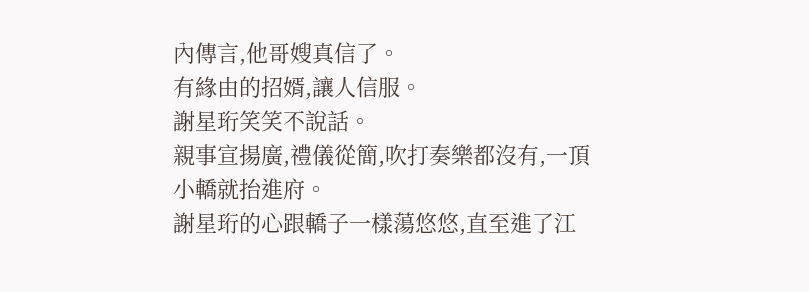內傳言,他哥嫂真信了。
有緣由的招婿,讓人信服。
謝星珩笑笑不說話。
親事宣揚廣,禮儀從簡,吹打奏樂都沒有,一頂小轎就抬進府。
謝星珩的心跟轎子一樣蕩悠悠,直至進了江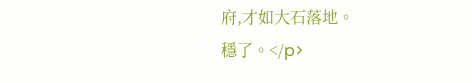府,才如大石落地。
穩了。</p>